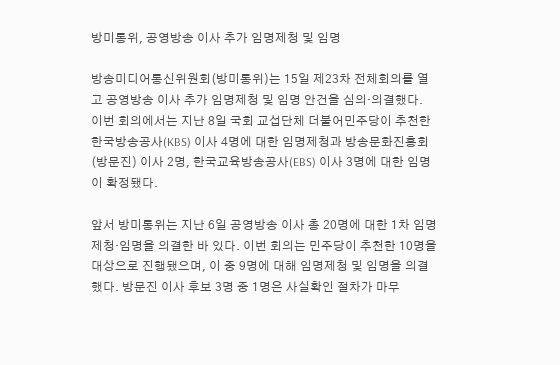방미통위, 공영방송 이사 추가 임명제청 및 임명

방송미디어통신위원회(방미통위)는 15일 제23차 전체회의를 열고 공영방송 이사 추가 임명제청 및 임명 안건을 심의·의결했다. 이번 회의에서는 지난 8일 국회 교섭단체 더불어민주당이 추천한 한국방송공사(KBS) 이사 4명에 대한 임명제청과 방송문화진흥회(방문진) 이사 2명, 한국교육방송공사(EBS) 이사 3명에 대한 임명이 확정됐다.

앞서 방미통위는 지난 6일 공영방송 이사 총 20명에 대한 1차 임명제청·임명을 의결한 바 있다. 이번 회의는 민주당이 추천한 10명을 대상으로 진행됐으며, 이 중 9명에 대해 임명제청 및 임명을 의결했다. 방문진 이사 후보 3명 중 1명은 사실확인 절차가 마무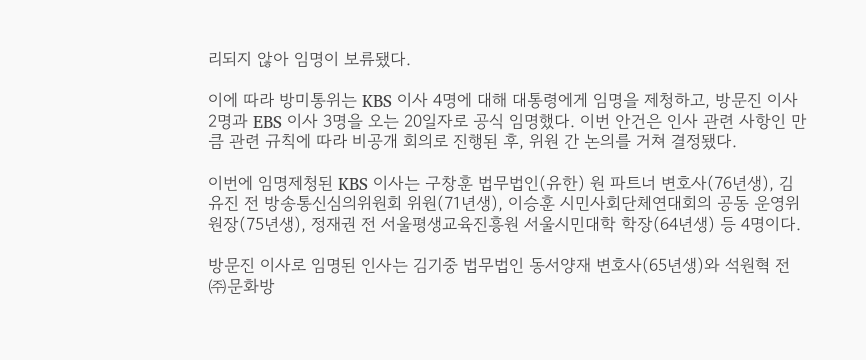리되지 않아 임명이 보류됐다.

이에 따라 방미통위는 KBS 이사 4명에 대해 대통령에게 임명을 제청하고, 방문진 이사 2명과 EBS 이사 3명을 오는 20일자로 공식 임명했다. 이번 안건은 인사 관련 사항인 만큼 관련 규칙에 따라 비공개 회의로 진행된 후, 위원 간 논의를 거쳐 결정됐다.

이번에 임명제청된 KBS 이사는 구창훈 법무법인(유한) 원 파트너 변호사(76년생), 김유진 전 방송통신심의위원회 위원(71년생), 이승훈 시민사회단체연대회의 공동 운영위원장(75년생), 정재권 전 서울평생교육진흥원 서울시민대학 학장(64년생) 등 4명이다.

방문진 이사로 임명된 인사는 김기중 법무법인 동서양재 변호사(65년생)와 석원혁 전 ㈜문화방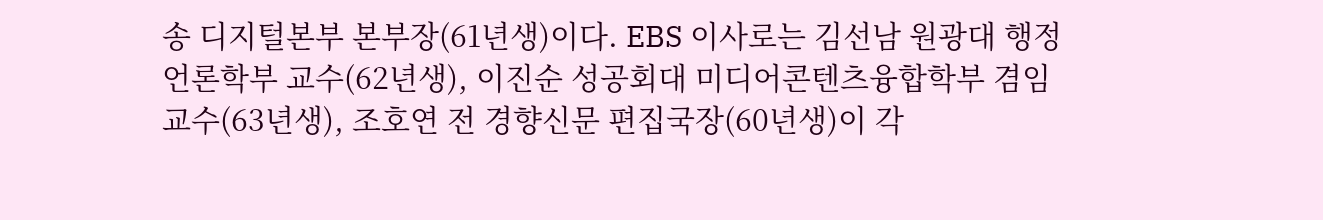송 디지털본부 본부장(61년생)이다. EBS 이사로는 김선남 원광대 행정언론학부 교수(62년생), 이진순 성공회대 미디어콘텐츠융합학부 겸임교수(63년생), 조호연 전 경향신문 편집국장(60년생)이 각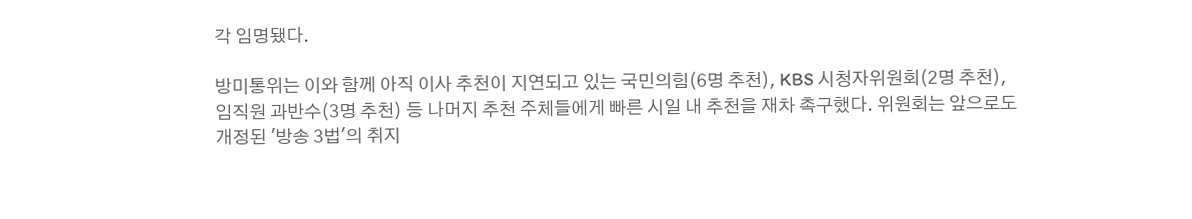각 임명됐다.

방미통위는 이와 함께 아직 이사 추천이 지연되고 있는 국민의힘(6명 추천), KBS 시청자위원회(2명 추천), 임직원 과반수(3명 추천) 등 나머지 추천 주체들에게 빠른 시일 내 추천을 재차 촉구했다. 위원회는 앞으로도 개정된 '방송 3법'의 취지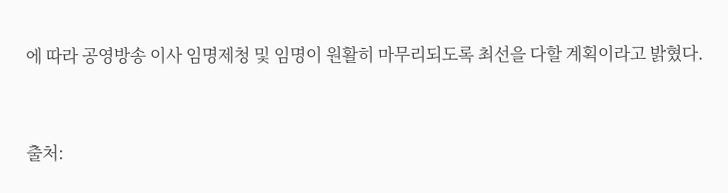에 따라 공영방송 이사 임명제청 및 임명이 원활히 마무리되도록 최선을 다할 계획이라고 밝혔다.



출처: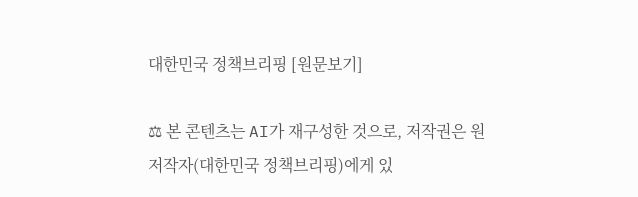대한민국 정책브리핑 [원문보기]

⚖ 본 콘텐츠는 AI가 재구성한 것으로, 저작권은 원 저작자(대한민국 정책브리핑)에게 있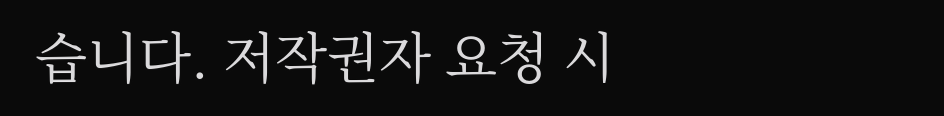습니다. 저작권자 요청 시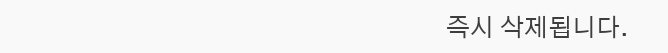즉시 삭제됩니다.